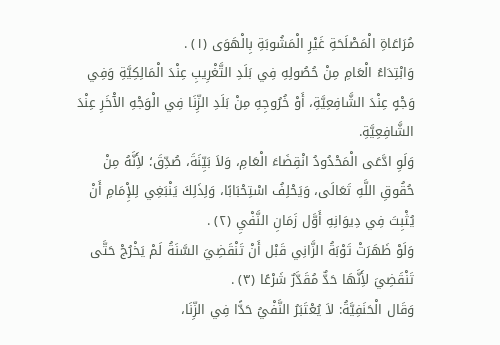مُرَاعَاةِ الْمَصْلَحَةِ غَيْرِ الْمَشُوبَةِ بِالْهَوَى (١) .
وَابْتِدَاءُ الْعَامِ مِنْ حُصُولِهِ فِي بَلَدِ التَّغْرِيبِ عِنْدَ الْمَالِكِيَّةِ وَفِي وَجْهٍ عِنْدَ الشَّافِعِيَّةِ، أَوْ خُرُوجِهِ مِنْ بَلَدِ الزِّنَا فِي الْوَجْهِ الآْخَرِ عِنْدَ الشَّافِعِيَّةِ.
وَلَوِ ادَّعَى الْمَحْدُودُ انْقِضَاءَ الْعَامِ، وَلاَ بَيِّنَةَ، صُدِّقَ؛ لأَِنَّهُ مِنْ حُقُوقِ اللَّهِ تَعَالَى، وَيَحْلِفُ اسْتِحْبَابًا، وَلِذَلِكَ يَنْبَغِي لِلإِْمَامِ أَنْ يُثْبِتَ فِي دِيوَانِهِ أَوَّل زَمَانِ النَّفْيِ (٢) .
وَلَوْ ظَهَرَتْ تَوْبَةُ الزَّانِي قَبْل أَنْ تَنْقَضِيَ السَّنَةُ لَمْ يَخْرُجْ حَتَّى تَنْقَضِيَ لأَِنَّهَا حَدٌّ مُقَدَّرٌ شَرْعًا (٣) .
وَقَال الْحَنَفِيَّةُ: لاَ يُعْتَبَرُ النَّفْيُ حَدًّا فِي الزِّنَا،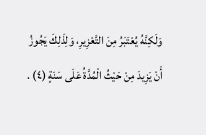وَلَكِنَّهُ يُعْتَبَرُ مِنَ التَّعْزِيرِ، وَلِذَلِكَ يَجُوزُ أَنْ يَزِيدَ مِنْ حَيْثُ الْمُدَّةُ عَلَى سَنَةٍ (٤) .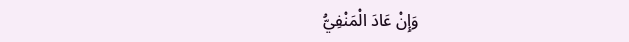وَإِنْ عَادَ الْمَنْفِيُّ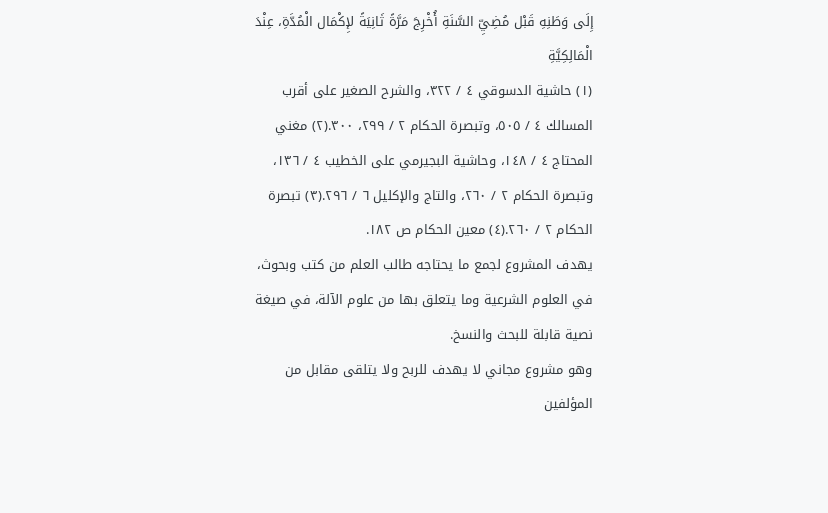إِلَى وَطَنِهِ قَبْل مُضِيِّ السَّنَةِ أُخْرِجَ مَرَّةً ثَانِيَةً لإِكْمَال الْمُدَّةِ، عِنْدَ الْمَالِكِيَّةِ
(١) حاشية الدسوقي ٤ / ٣٢٢، والشرح الصغير على أقرب المسالك ٤ / ٥٠٥، وتبصرة الحكام ٢ / ٢٩٩، ٣٠٠.(٢) مغني المحتاج ٤ / ١٤٨، وحاشية البجيرمي على الخطيب ٤ / ١٣٦، وتبصرة الحكام ٢ / ٢٦٠، والتاج والإكليل ٦ / ٢٩٦.(٣) تبصرة الحكام ٢ / ٢٦٠.(٤) معين الحكام ص ١٨٢.
يهدف المشروع لجمع ما يحتاجه طالب العلم من كتب وبحوث، في العلوم الشرعية وما يتعلق بها من علوم الآلة، في صيغة نصية قابلة للبحث والنسخ.
وهو مشروع مجاني لا يهدف للربح ولا يتلقى مقابل من المؤلفين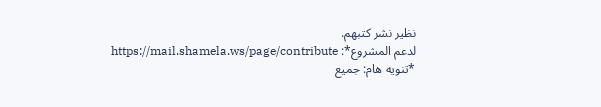نظير نشر كتبهم.
لدعم المشروع*: https://mail.shamela.ws/page/contribute
*تنويه هام: جميع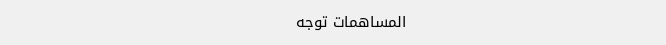المساهمات توجه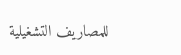للمصاريف التشغيلية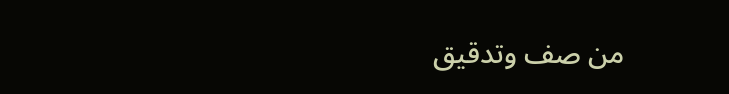من صف وتدقيق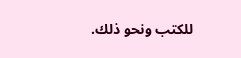للكتب ونحو ذلك.